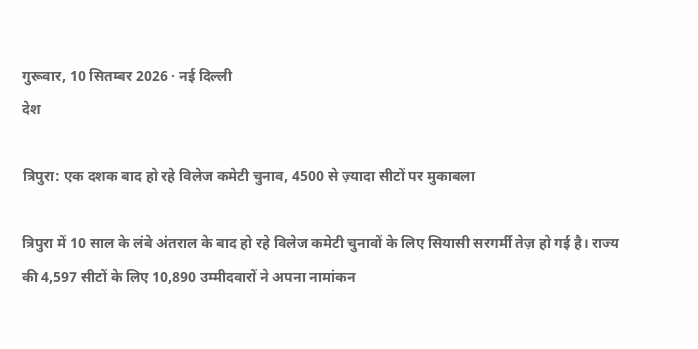गुरूवार, 10 सितम्बर 2026 · नई दिल्ली
देश

त्रिपुरा: एक दशक बाद हो रहे विलेज कमेटी चुनाव, 4500 से ज़्यादा सीटों पर मुकाबला

त्रिपुरा में 10 साल के लंबे अंतराल के बाद हो रहे विलेज कमेटी चुनावों के लिए सियासी सरगर्मी तेज़ हो गई है। राज्य की 4,597 सीटों के लिए 10,890 उम्मीदवारों ने अपना नामांकन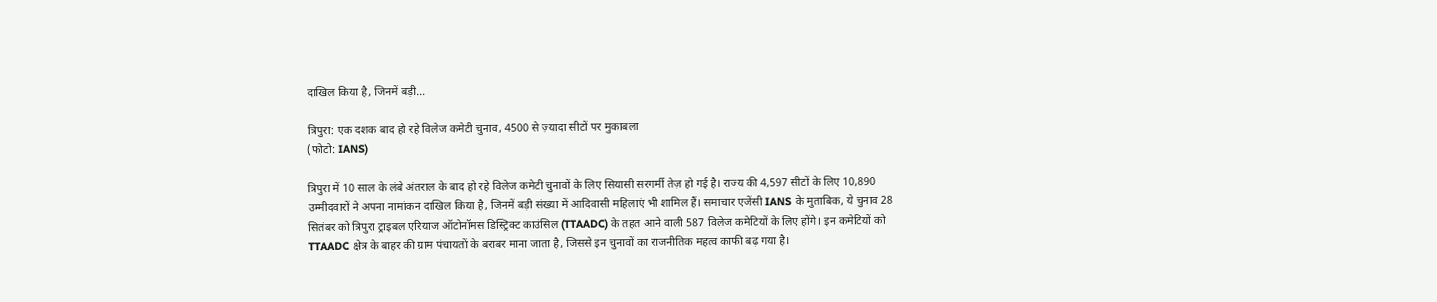दाखिल किया है, जिनमें बड़ी…

त्रिपुरा: एक दशक बाद हो रहे विलेज कमेटी चुनाव, 4500 से ज़्यादा सीटों पर मुकाबला
(फोटो: IANS)

त्रिपुरा में 10 साल के लंबे अंतराल के बाद हो रहे विलेज कमेटी चुनावों के लिए सियासी सरगर्मी तेज़ हो गई है। राज्य की 4,597 सीटों के लिए 10,890 उम्मीदवारों ने अपना नामांकन दाखिल किया है, जिनमें बड़ी संख्या में आदिवासी महिलाएं भी शामिल हैं। समाचार एजेंसी IANS के मुताबिक, ये चुनाव 28 सितंबर को त्रिपुरा ट्राइबल एरियाज ऑटोनॉमस डिस्ट्रिक्ट काउंसिल (TTAADC) के तहत आने वाली 587 विलेज कमेटियों के लिए होंगे। इन कमेटियों को TTAADC क्षेत्र के बाहर की ग्राम पंचायतों के बराबर माना जाता है, जिससे इन चुनावों का राजनीतिक महत्व काफी बढ़ गया है।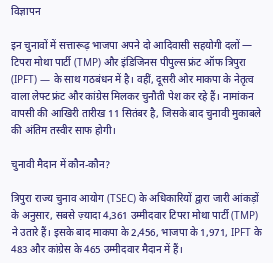विज्ञापन

इन चुनावों में सत्तारूढ़ भाजपा अपने दो आदिवासी सहयोगी दलों — टिपरा मोथा पार्टी (TMP) और इंडिजिनस पीपुल्स फ्रंट ऑफ त्रिपुरा (IPFT) — के साथ गठबंधन में है। वहीं, दूसरी ओर माकपा के नेतृत्व वाला लेफ्ट फ्रंट और कांग्रेस मिलकर चुनौती पेश कर रहे हैं। नामांकन वापसी की आखिरी तारीख 11 सितंबर है, जिसके बाद चुनावी मुकाबले की अंतिम तस्वीर साफ होगी।

चुनावी मैदान में कौन-कौन?

त्रिपुरा राज्य चुनाव आयोग (TSEC) के अधिकारियों द्वारा जारी आंकड़ों के अनुसार, सबसे ज़्यादा 4,361 उम्मीदवार टिपरा मोथा पार्टी (TMP) ने उतारे हैं। इसके बाद माकपा के 2,456, भाजपा के 1,971, IPFT के 483 और कांग्रेस के 465 उम्मीदवार मैदान में हैं।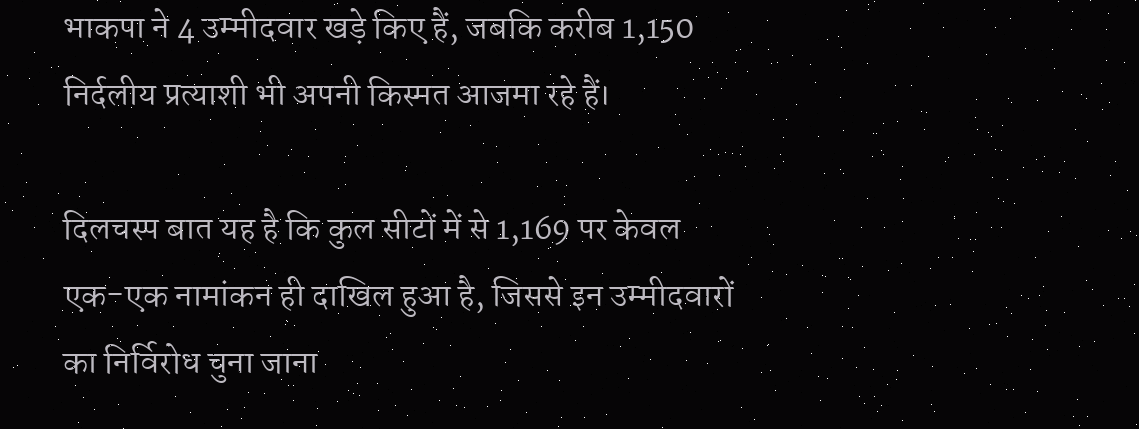भाकपा ने 4 उम्मीदवार खड़े किए हैं, जबकि करीब 1,150 निर्दलीय प्रत्याशी भी अपनी किस्मत आजमा रहे हैं।

दिलचस्प बात यह है कि कुल सीटों में से 1,169 पर केवल एक-एक नामांकन ही दाखिल हुआ है, जिससे इन उम्मीदवारों का निर्विरोध चुना जाना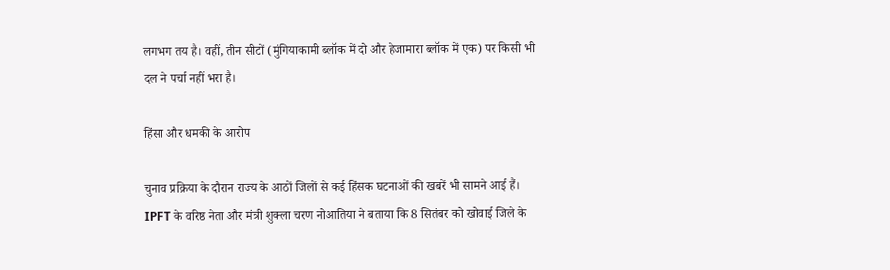लगभग तय है। वहीं, तीन सीटों (मुंगियाकामी ब्लॉक में दो और हेजामारा ब्लॉक में एक) पर किसी भी दल ने पर्चा नहीं भरा है।

हिंसा और धमकी के आरोप

चुनाव प्रक्रिया के दौरान राज्य के आठों जिलों से कई हिंसक घटनाओं की खबरें भी सामने आई हैं। IPFT के वरिष्ठ नेता और मंत्री शुक्ला चरण नोआतिया ने बताया कि 8 सितंबर को खोवाई जिले के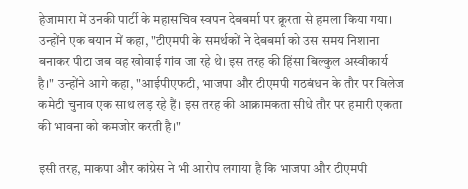हेजामारा में उनकी पार्टी के महासचिव स्वपन देबबर्मा पर क्रूरता से हमला किया गया। उन्होंने एक बयान में कहा, "टीएमपी के समर्थकों ने देबबर्मा को उस समय निशाना बनाकर पीटा जब वह खोवाई गांव जा रहे थे। इस तरह की हिंसा बिल्कुल अस्वीकार्य है।" उन्होंने आगे कहा, "आईपीएफटी, भाजपा और टीएमपी गठबंधन के तौर पर विलेज कमेटी चुनाव एक साथ लड़ रहे हैं। इस तरह की आक्रामकता सीधे तौर पर हमारी एकता की भावना को कमजोर करती है।"

इसी तरह, माकपा और कांग्रेस ने भी आरोप लगाया है कि भाजपा और टीएमपी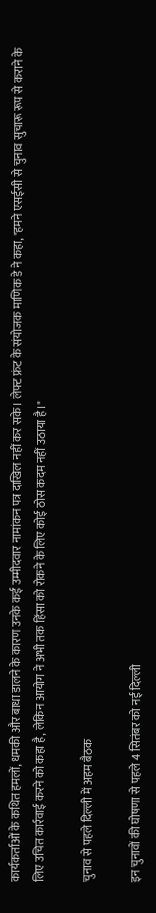कार्यकर्ताओं के कथित हमलों, धमकी और बाधा डालने के कारण उनके कई उम्मीदवार नामांकन पत्र दाखिल नहीं कर सके। लेफ्ट फ्रंट के संयोजक माणिक डे ने कहा, "हमने एसईसी से चुनाव सुचारू रूप से कराने के लिए उचित कार्रवाई करने को कहा है, लेकिन आयोग ने अभी तक हिंसा को रोकने के लिए कोई ठोस कदम नहीं उठाया है।"

चुनाव से पहले दिल्ली में अहम बैठक

इन चुनावों की घोषणा से पहले 4 सितंबर को नई दिल्ली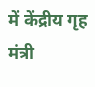में केंद्रीय गृह मंत्री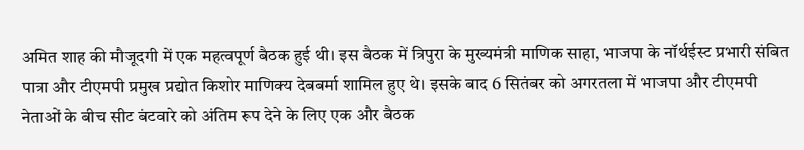अमित शाह की मौजूदगी में एक महत्वपूर्ण बैठक हुई थी। इस बैठक में त्रिपुरा के मुख्यमंत्री माणिक साहा, भाजपा के नॉर्थईस्ट प्रभारी संबित पात्रा और टीएमपी प्रमुख प्रद्योत किशोर माणिक्य देबबर्मा शामिल हुए थे। इसके बाद 6 सितंबर को अगरतला में भाजपा और टीएमपी नेताओं के बीच सीट बंटवारे को अंतिम रूप देने के लिए एक और बैठक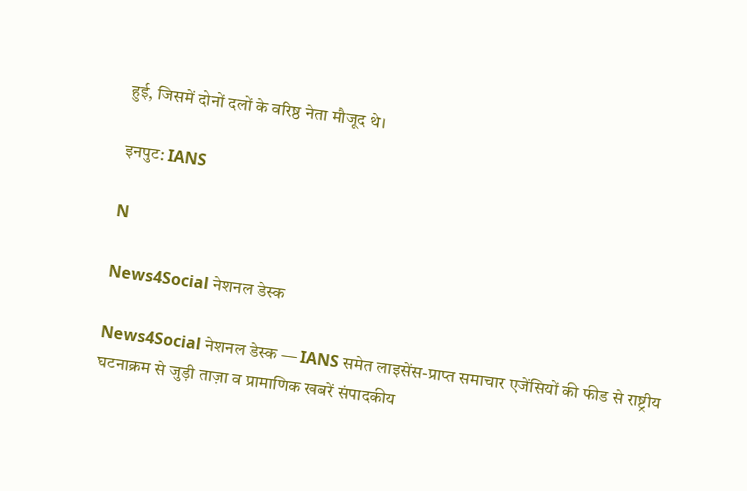हुई, जिसमें दोनों दलों के वरिष्ठ नेता मौजूद थे।

इनपुट: IANS

N

News4Social नेशनल डेस्क

News4Social नेशनल डेस्क — IANS समेत लाइसेंस-प्राप्त समाचार एजेंसियों की फीड से राष्ट्रीय घटनाक्रम से जुड़ी ताज़ा व प्रामाणिक खबरें संपादकीय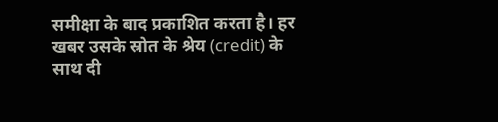समीक्षा के बाद प्रकाशित करता है। हर खबर उसके स्रोत के श्रेय (credit) के साथ दी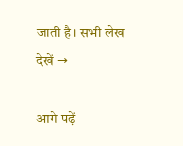जाती है। सभी लेख देखें →

आगे पढ़ें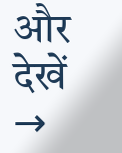और देखें →